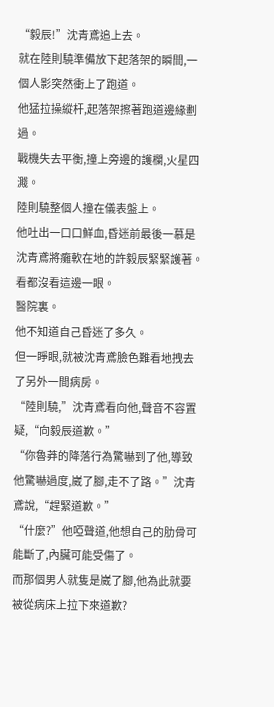“毅辰!”沈青鳶追上去。
就在陸則驍準備放下起落架的瞬間,一個人影突然衝上了跑道。
他猛拉操縱杆,起落架擦著跑道邊緣劃過。
戰機失去平衡,撞上旁邊的護欄,火星四濺。
陸則驍整個人撞在儀表盤上。
他吐出一口口鮮血,昏迷前最後一慕是沈青鳶將癱軟在地的許毅辰緊緊護著。
看都沒看這邊一眼。
醫院裏。
他不知道自己昏迷了多久。
但一睜眼,就被沈青鳶臉色難看地拽去了另外一間病房。
“陸則驍,”沈青鳶看向他,聲音不容置疑,“向毅辰道歉。”
“你魯莽的降落行為驚嚇到了他,導致他驚嚇過度,崴了腳,走不了路。”沈青鳶說,“趕緊道歉。”
“什麼?”他啞聲道,他想自己的肋骨可能斷了,內臟可能受傷了。
而那個男人就隻是崴了腳,他為此就要被從病床上拉下來道歉?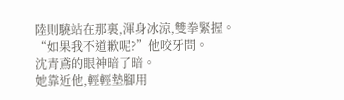陸則驍站在那裏,渾身冰涼,雙拳緊握。
“如果我不道歉呢?”他咬牙問。
沈青鳶的眼神暗了暗。
她靠近他,輕輕墊腳用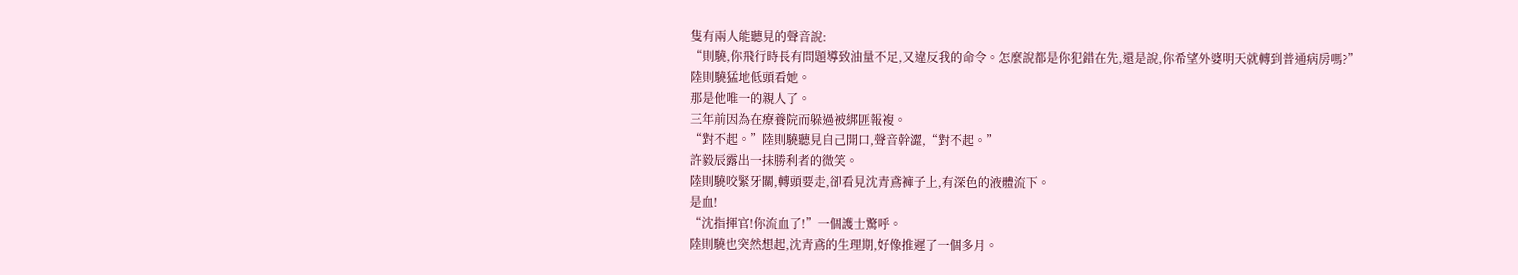隻有兩人能聽見的聲音說:
“則驍,你飛行時長有問題導致油量不足,又違反我的命令。怎麼說都是你犯錯在先,還是說,你希望外婆明天就轉到普通病房嗎?”
陸則驍猛地低頭看她。
那是他唯一的親人了。
三年前因為在療養院而躲過被綁匪報複。
“對不起。”陸則驍聽見自己開口,聲音幹澀,“對不起。”
許毅辰露出一抹勝利者的微笑。
陸則驍咬緊牙關,轉頭要走,卻看見沈青鳶褲子上,有深色的液體流下。
是血!
“沈指揮官!你流血了!”一個護士驚呼。
陸則驍也突然想起,沈青鳶的生理期,好像推遲了一個多月。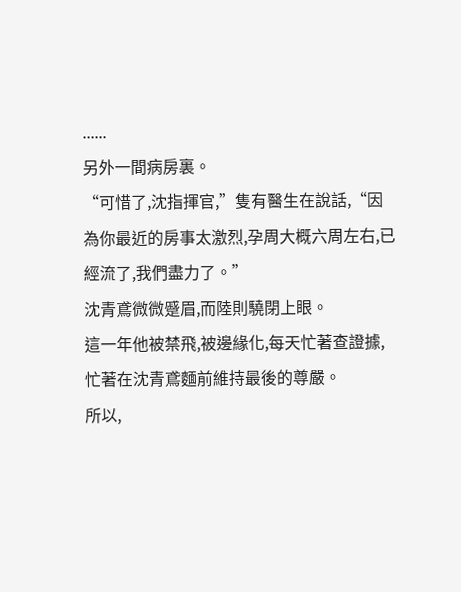......
另外一間病房裏。
“可惜了,沈指揮官,”隻有醫生在說話,“因為你最近的房事太激烈,孕周大概六周左右,已經流了,我們盡力了。”
沈青鳶微微蹙眉,而陸則驍閉上眼。
這一年他被禁飛,被邊緣化,每天忙著查證據,忙著在沈青鳶麵前維持最後的尊嚴。
所以,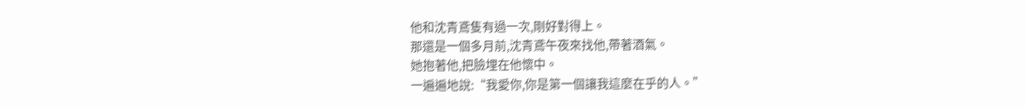他和沈青鳶隻有過一次,剛好對得上。
那還是一個多月前,沈青鳶午夜來找他,帶著酒氣。
她抱著他,把臉埋在他懷中。
一遍遍地說:“我愛你,你是第一個讓我這麼在乎的人。”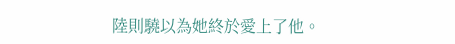陸則驍以為她終於愛上了他。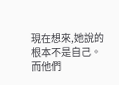現在想來,她說的根本不是自己。
而他們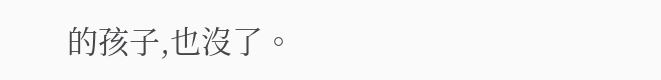的孩子,也沒了。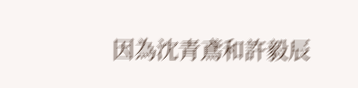因為沈青鳶和許毅辰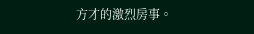方才的激烈房事。